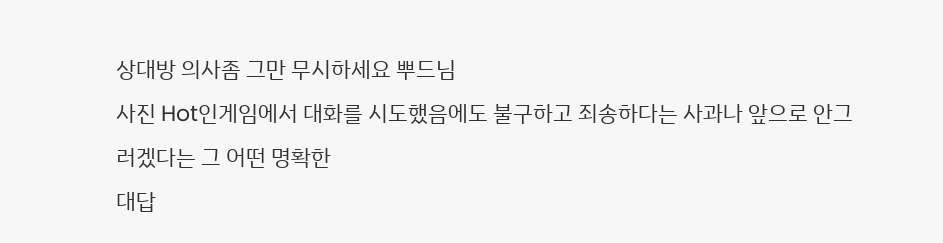상대방 의사좀 그만 무시하세요 뿌드님
사진 Hot인게임에서 대화를 시도했음에도 불구하고 죄송하다는 사과나 앞으로 안그러겠다는 그 어떤 명확한
대답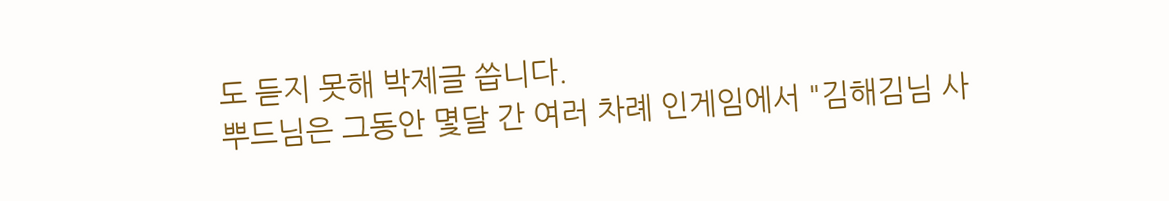도 듣지 못해 박제글 씁니다.
뿌드님은 그동안 몇달 간 여러 차례 인게임에서 "김해김님 사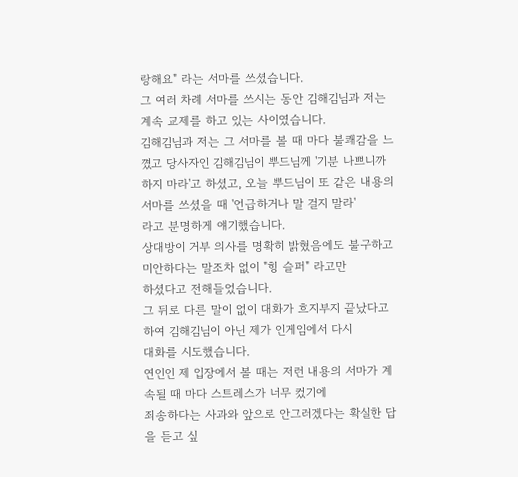랑해요" 라는 서마를 쓰셨습니다.
그 여러 차례 서마를 쓰시는 동안 김해김님과 저는 계속 교제를 하고 있는 사이였습니다.
김해김님과 저는 그 서마를 볼 때 마다 불쾌감을 느꼈고 당사자인 김해김님이 뿌드님께 '기분 나쁘니까
하지 마라'고 하셨고, 오늘 뿌드님이 또 같은 내용의 서마를 쓰셨을 때 '언급하거나 말 걸지 말라'
라고 분명하게 얘기했습니다.
상대방이 거부 의사를 명확히 밝혔음에도 불구하고 미안하다는 말조차 없이 "힝 슬퍼" 라고만
하셨다고 전해들었습니다.
그 뒤로 다른 말이 없이 대화가 흐지부지 끝났다고 하여 김해김님이 아닌 제가 인게임에서 다시
대화를 시도했습니다.
연인인 제 입장에서 볼 때는 저런 내용의 서마가 계속될 때 마다 스트레스가 너무 컸기에
죄송하다는 사과와 앞으로 안그러겠다는 확실한 답을 듣고 싶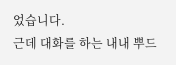었습니다.
근데 대화를 하는 내내 뿌드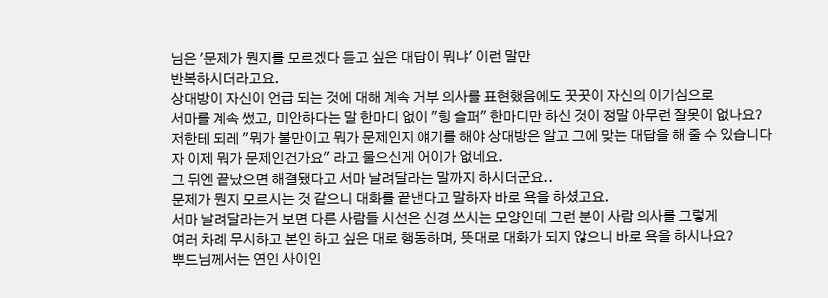님은 '문제가 뭔지를 모르겠다 듣고 싶은 대답이 뭐냐' 이런 말만
반복하시더라고요.
상대방이 자신이 언급 되는 것에 대해 계속 거부 의사를 표현했음에도 꿋꿋이 자신의 이기심으로
서마를 계속 썼고, 미안하다는 말 한마디 없이 "힝 슬퍼" 한마디만 하신 것이 정말 아무런 잘못이 없나요?
저한테 되레 "뭐가 불만이고 뭐가 문제인지 얘기를 해야 상대방은 알고 그에 맞는 대답을 해 줄 수 있습니다
자 이제 뭐가 문제인건가요" 라고 물으신게 어이가 없네요.
그 뒤엔 끝났으면 해결됐다고 서마 날려달라는 말까지 하시더군요..
문제가 뭔지 모르시는 것 같으니 대화를 끝낸다고 말하자 바로 욕을 하셨고요.
서마 날려달라는거 보면 다른 사람들 시선은 신경 쓰시는 모양인데 그런 분이 사람 의사를 그렇게
여러 차례 무시하고 본인 하고 싶은 대로 행동하며, 뜻대로 대화가 되지 않으니 바로 욕을 하시나요?
뿌드님께서는 연인 사이인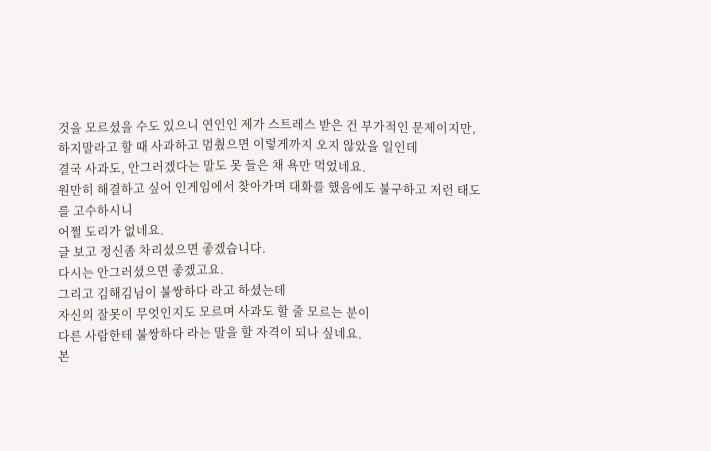것을 모르셨을 수도 있으니 연인인 제가 스트레스 받은 건 부가적인 문제이지만,
하지말라고 할 때 사과하고 멈췄으면 이렇게까지 오지 않았을 일인데
결국 사과도, 안그러겠다는 말도 못 들은 채 욕만 먹었네요.
원만히 해결하고 싶어 인게임에서 찾아가며 대화를 했음에도 불구하고 저런 태도를 고수하시니
어쩔 도리가 없네요.
글 보고 정신좀 차리셨으면 좋겠습니다.
다시는 안그러셨으면 좋겠고요.
그리고 김해김님이 불쌍하다 라고 하셨는데
자신의 잘못이 무엇인지도 모르며 사과도 할 줄 모르는 분이
다른 사람한테 불쌍하다 라는 말을 할 자격이 되나 싶네요.
본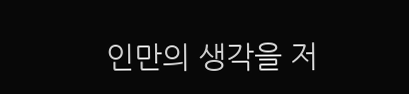인만의 생각을 저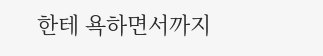한테 욕하면서까지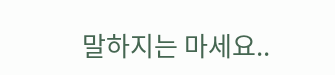말하지는 마세요..